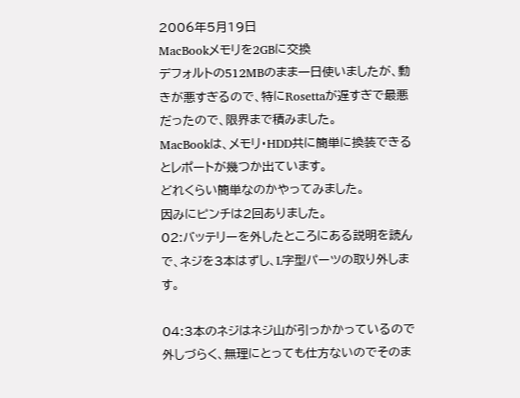2006年5月19日
MacBookメモリを2GBに交換
デフォルトの512MBのまま一日使いましたが、動きが悪すぎるので、特にRosettaが遅すぎで最悪だったので、限界まで積みました。
MacBookは、メモリ・HDD共に簡単に換装できるとレポートが幾つか出ています。
どれくらい簡単なのかやってみました。
因みにピンチは2回ありました。
02:バッテリーを外したところにある説明を読んで、ネジを3本はずし、L字型パーツの取り外します。

04:3本のネジはネジ山が引っかかっているので外しづらく、無理にとっても仕方ないのでそのま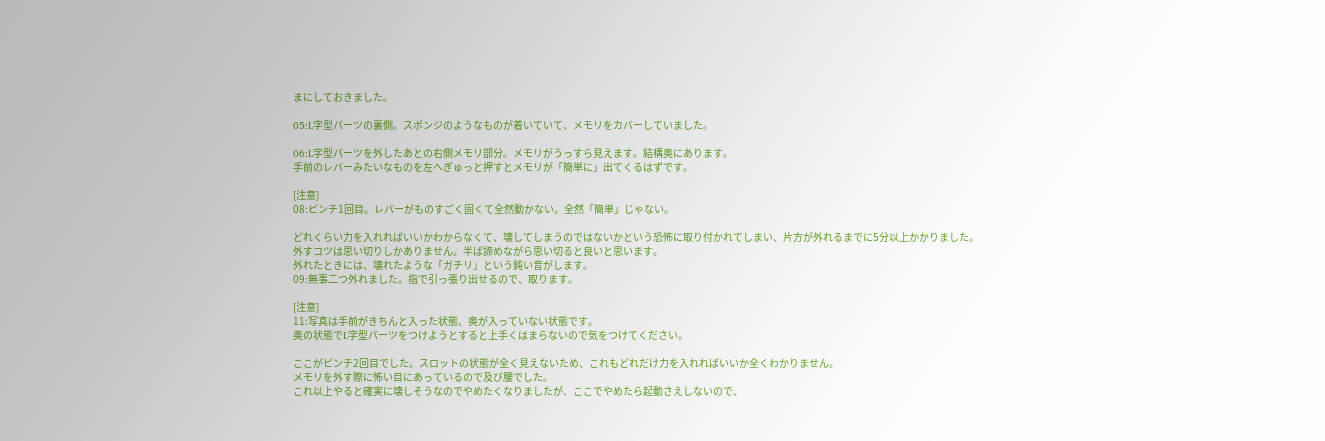まにしておきました。

05:L字型パーツの裏側。スポンジのようなものが着いていて、メモリをカバーしていました。

06:L字型パーツを外したあとの右側メモリ部分。メモリがうっすら見えます。結構奥にあります。
手前のレバーみたいなものを左へぎゅっと押すとメモリが「簡単に」出てくるはずです。

[注意]
08:ピンチ1回目。レバーがものすごく固くて全然動かない。全然「簡単」じゃない。

どれくらい力を入れればいいかわからなくて、壊してしまうのではないかという恐怖に取り付かれてしまい、片方が外れるまでに5分以上かかりました。
外すコツは思い切りしかありません。半ば諦めながら思い切ると良いと思います。
外れたときには、壊れたような「ガチリ」という鈍い音がします。
09:無事二つ外れました。指で引っ張り出せるので、取ります。

[注意]
11:写真は手前がきちんと入った状態、奥が入っていない状態です。
奥の状態でL字型パーツをつけようとすると上手くはまらないので気をつけてください。

ここがピンチ2回目でした。スロットの状態が全く見えないため、これもどれだけ力を入れればいいか全くわかりません。
メモリを外す際に怖い目にあっているので及び腰でした。
これ以上やると確実に壊しそうなのでやめたくなりましたが、ここでやめたら起動さえしないので、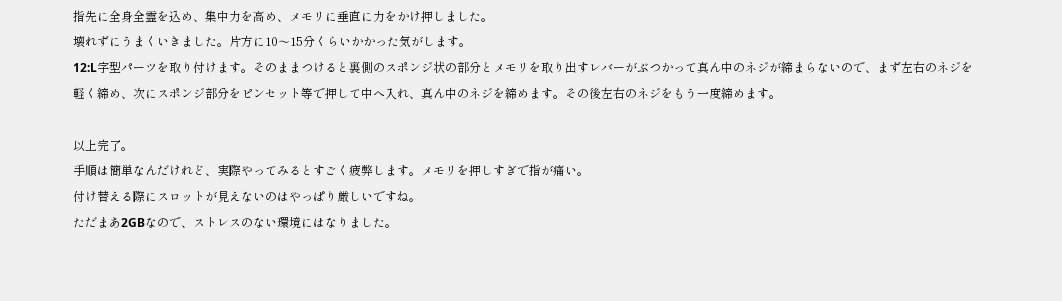指先に全身全霊を込め、集中力を高め、メモリに垂直に力をかけ押しました。
壊れずにうまくいきました。片方に10〜15分くらいかかった気がします。
12:L字型パーツを取り付けます。そのままつけると裏側のスポンジ状の部分とメモリを取り出すレバーがぶつかって真ん中のネジが締まらないので、まず左右のネジを軽く締め、次にスポンジ部分をピンセット等で押して中へ入れ、真ん中のネジを締めます。その後左右のネジをもう一度締めます。

以上完了。
手順は簡単なんだけれど、実際やってみるとすごく疲弊します。メモリを押しすぎで指が痛い。
付け替える際にスロットが見えないのはやっぱり厳しいですね。
ただまあ2GBなので、ストレスのない環境にはなりました。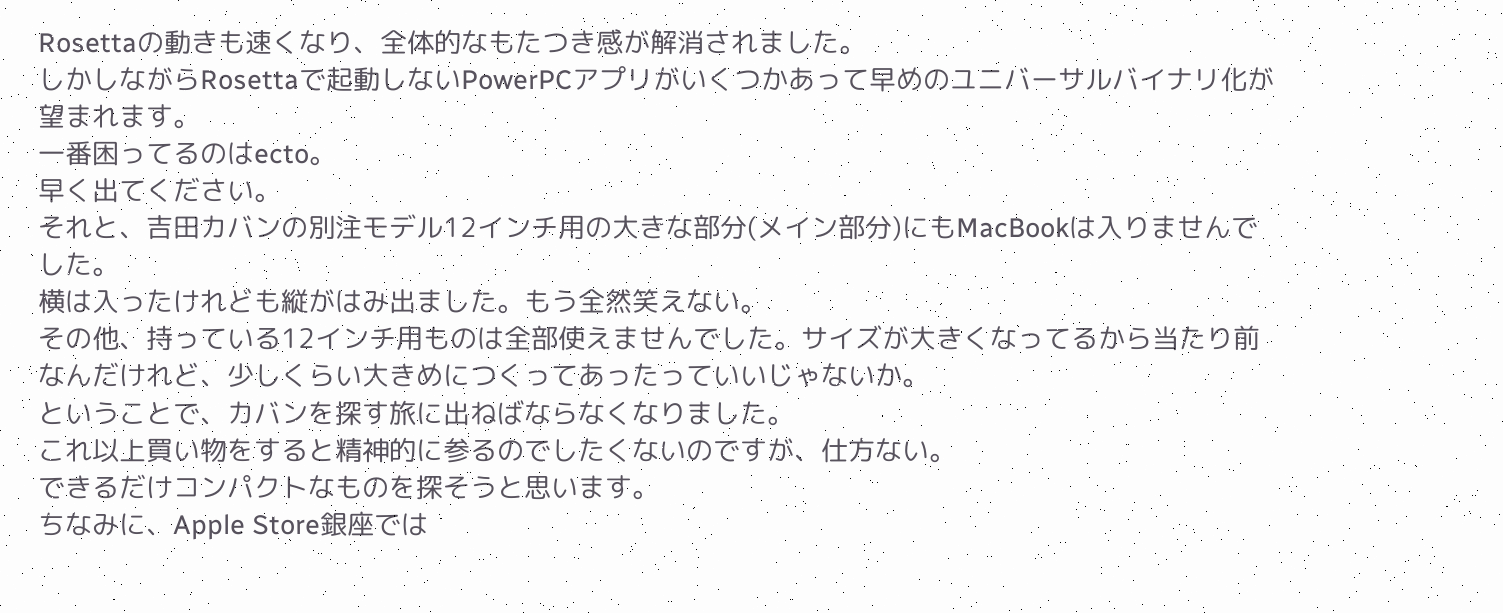Rosettaの動きも速くなり、全体的なもたつき感が解消されました。
しかしながらRosettaで起動しないPowerPCアプリがいくつかあって早めのユニバーサルバイナリ化が望まれます。
一番困ってるのはecto。
早く出てください。
それと、吉田カバンの別注モデル12インチ用の大きな部分(メイン部分)にもMacBookは入りませんでした。
横は入ったけれども縦がはみ出ました。もう全然笑えない。
その他、持っている12インチ用ものは全部使えませんでした。サイズが大きくなってるから当たり前なんだけれど、少しくらい大きめにつくってあったっていいじゃないか。
ということで、カバンを探す旅に出ねばならなくなりました。
これ以上買い物をすると精神的に参るのでしたくないのですが、仕方ない。
できるだけコンパクトなものを探そうと思います。
ちなみに、Apple Store銀座では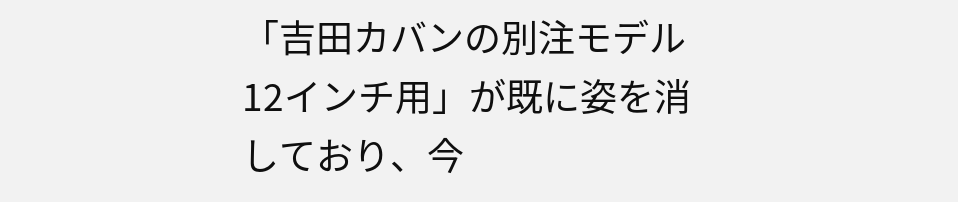「吉田カバンの別注モデル12インチ用」が既に姿を消しており、今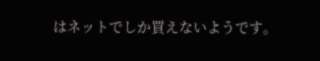はネットでしか買えないようです。